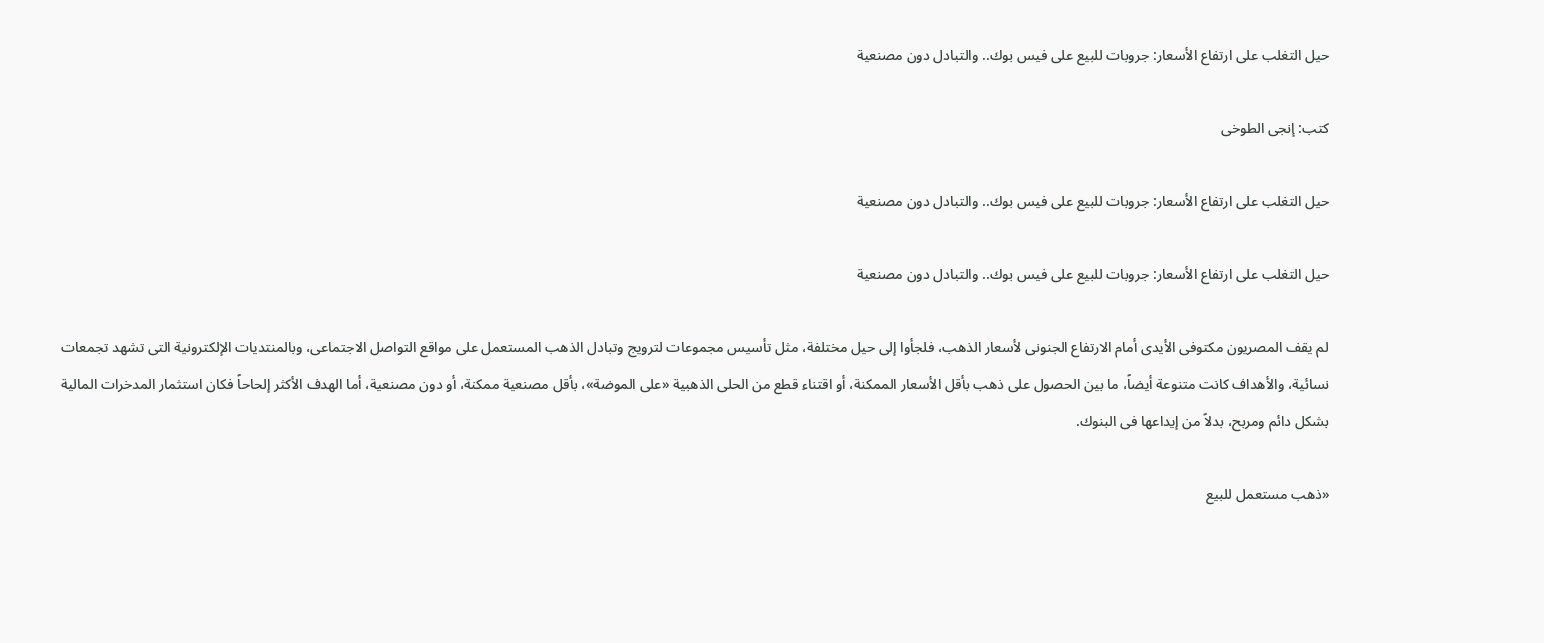حيل التغلب على ارتفاع الأسعار: جروبات للبيع على فيس بوك.. والتبادل دون مصنعية

كتب: إنجى الطوخى

حيل التغلب على ارتفاع الأسعار: جروبات للبيع على فيس بوك.. والتبادل دون مصنعية

حيل التغلب على ارتفاع الأسعار: جروبات للبيع على فيس بوك.. والتبادل دون مصنعية

لم يقف المصريون مكتوفى الأيدى أمام الارتفاع الجنونى لأسعار الذهب، فلجأوا إلى حيل مختلفة، مثل تأسيس مجموعات لترويج وتبادل الذهب المستعمل على مواقع التواصل الاجتماعى، وبالمنتديات الإلكترونية التى تشهد تجمعات نسائية، والأهداف كانت متنوعة أيضاً، ما بين الحصول على ذهب بأقل الأسعار الممكنة، أو اقتناء قطع من الحلى الذهبية «على الموضة»، بأقل مصنعية ممكنة، أو دون مصنعية، أما الهدف الأكثر إلحاحاً فكان استثمار المدخرات المالية بشكل دائم ومربح، بدلاً من إيداعها فى البنوك.

«ذهب مستعمل للبيع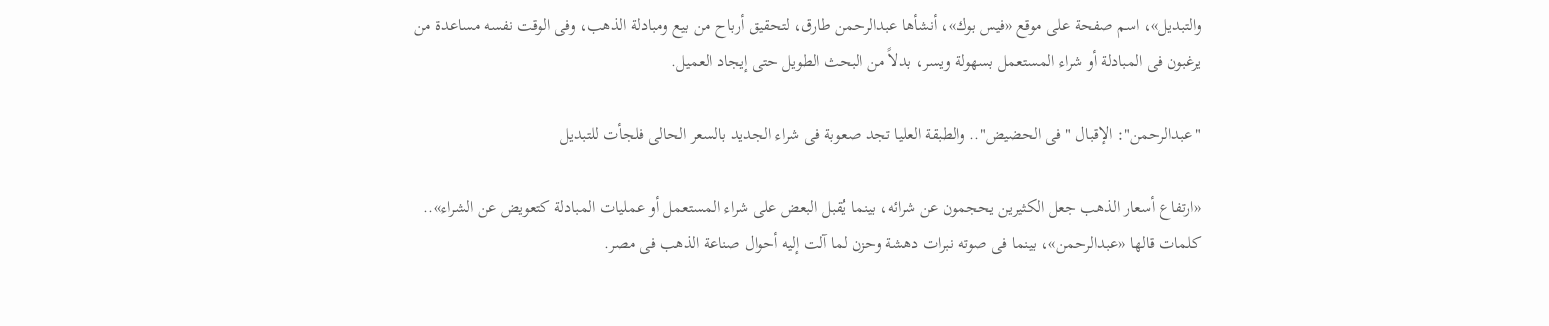والتبديل»، اسم صفحة على موقع «فيس بوك»، أنشأها عبدالرحمن طارق، لتحقيق أرباح من بيع ومبادلة الذهب، وفى الوقت نفسه مساعدة من يرغبون فى المبادلة أو شراء المستعمل بسهولة ويسر، بدلاً من البحث الطويل حتى إيجاد العميل.

"عبدالرحمن": الإقبال "فى الحضيض".. والطبقة العليا تجد صعوبة فى شراء الجديد بالسعر الحالى فلجأت للتبديل

«ارتفاع أسعار الذهب جعل الكثيرين يحجمون عن شرائه، بينما يُقبل البعض على شراء المستعمل أو عمليات المبادلة كتعويض عن الشراء».. كلمات قالها «عبدالرحمن»، بينما فى صوته نبرات دهشة وحزن لما آلت إليه أحوال صناعة الذهب فى مصر.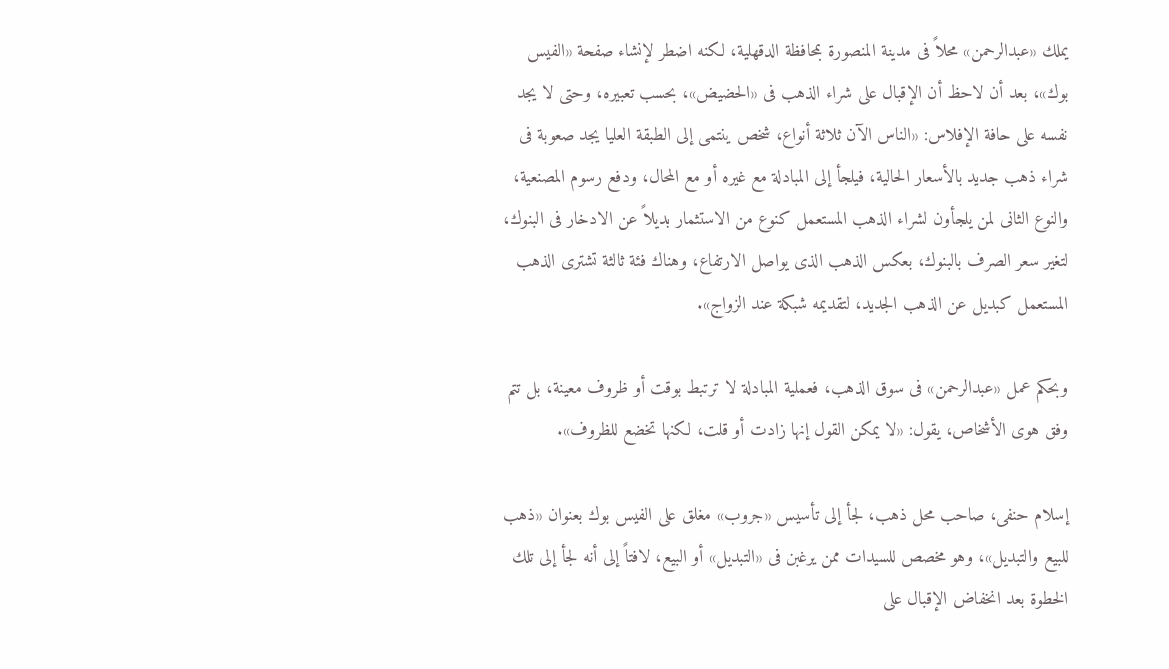يملك «عبدالرحمن» محلاً فى مدينة المنصورة بمحافظة الدقهلية، لكنه اضطر لإنشاء صفحة «الفيس بوك»، بعد أن لاحظ أن الإقبال على شراء الذهب فى «الحضيض»، بحسب تعبيره، وحتى لا يجد نفسه على حافة الإفلاس: «الناس الآن ثلاثة أنواع، شخص ينتمى إلى الطبقة العليا يجد صعوبة فى شراء ذهب جديد بالأسعار الحالية، فيلجأ إلى المبادلة مع غيره أو مع المحال، ودفع رسوم المصنعية، والنوع الثانى لمن يلجأون لشراء الذهب المستعمل كنوع من الاستثمار بديلاً عن الادخار فى البنوك، لتغير سعر الصرف بالبنوك، بعكس الذهب الذى يواصل الارتفاع، وهناك فئة ثالثة تشترى الذهب المستعمل كبديل عن الذهب الجديد، لتقديمه شبكة عند الزواج».

وبحكم عمل «عبدالرحمن» فى سوق الذهب، فعملية المبادلة لا ترتبط بوقت أو ظروف معينة، بل تتم وفق هوى الأشخاص، يقول: «لا يمكن القول إنها زادت أو قلت، لكنها تخضع للظروف».

إسلام حنفى، صاحب محل ذهب، لجأ إلى تأسيس «جروب» مغلق على الفيس بوك بعنوان «ذهب للبيع والتبديل»، وهو مخصص للسيدات ممن يرغبن فى «التبديل» أو البيع، لافتاً إلى أنه لجأ إلى تلك الخطوة بعد انخفاض الإقبال على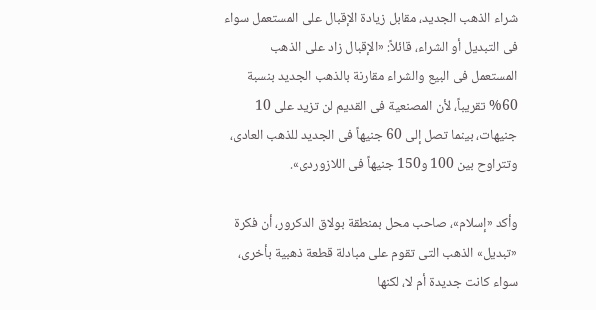شراء الذهب الجديد، مقابل زيادة الإقبال على المستعمل سواء فى التبديل أو الشراء، قائلاً: «الإقبال زاد على الذهب المستعمل فى البيع والشراء مقارنة بالذهب الجديد بنسبة 60% تقريباً، لأن المصنعية فى القديم لن تزيد على 10 جنيهات، بينما تصل إلى 60 جنيهاً فى الجديد للذهب العادى، وتتراوح بين 100 و150 جنيهاً فى اللازوردى».

وأكد «إسلام»، صاحب محل بمنطقة بولاق الدكرور، أن فكرة «تبديل» الذهب التى تقوم على مبادلة قطعة ذهبية بأخرى، سواء كانت جديدة أم لا، لكنها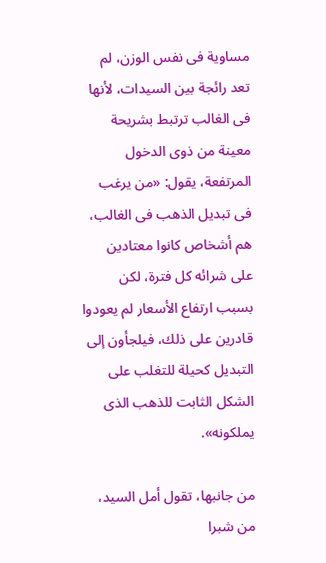مساوية فى نفس الوزن، لم تعد رائجة بين السيدات، لأنها فى الغالب ترتبط بشريحة معينة من ذوى الدخول المرتفعة، يقول: «من يرغب فى تبديل الذهب فى الغالب، هم أشخاص كانوا معتادين على شرائه كل فترة، لكن بسبب ارتفاع الأسعار لم يعودوا قادرين على ذلك، فيلجأون إلى التبديل كحيلة للتغلب على الشكل الثابت للذهب الذى يملكونه».

من جانبها، تقول أمل السيد، من شبرا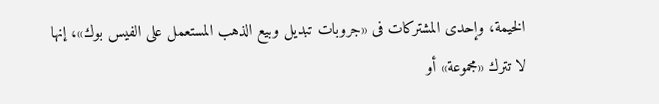الخيمة، وإحدى المشتركات فى «جروبات تبديل وبيع الذهب المستعمل على الفيس بوك»، إنها لا تترك «مجموعة» أو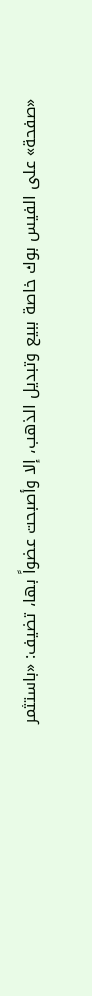«صفحة» على الفيس بوك خاصة ببيع وتبديل الذهب، إلا وأصبحت عضواً بها، تضيف: «باستثمر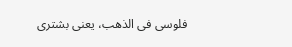فلوسى فى الذهب، يعنى بشترى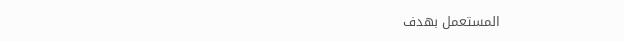المستعمل بهدف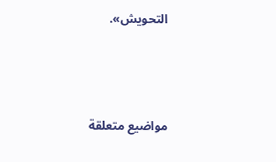التحويش».




مواضيع متعلقة